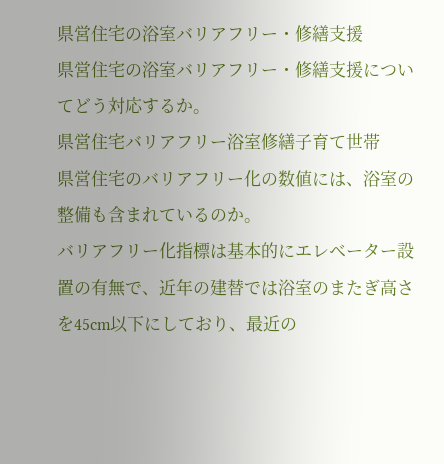県営住宅の浴室バリアフリー・修繕支援
県営住宅の浴室バリアフリー・修繕支援についてどう対応するか。
県営住宅バリアフリー浴室修繕子育て世帯
県営住宅のバリアフリー化の数値には、浴室の整備も含まれているのか。
バリアフリー化指標は基本的にエレベーター設置の有無で、近年の建替では浴室のまたぎ高さを45cm以下にしており、最近の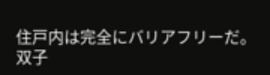住戸内は完全にバリアフリーだ。
双子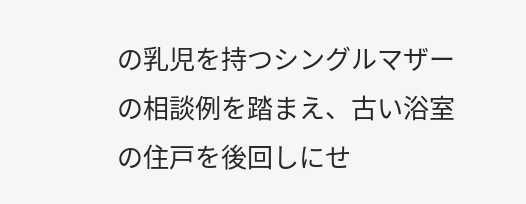の乳児を持つシングルマザーの相談例を踏まえ、古い浴室の住戸を後回しにせ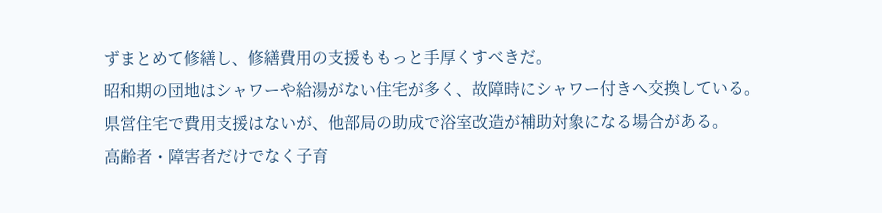ずまとめて修繕し、修繕費用の支援ももっと手厚くすべきだ。
昭和期の団地はシャワーや給湯がない住宅が多く、故障時にシャワー付きへ交換している。
県営住宅で費用支援はないが、他部局の助成で浴室改造が補助対象になる場合がある。
高齢者・障害者だけでなく子育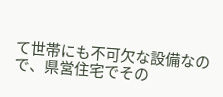て世帯にも不可欠な設備なので、県営住宅でその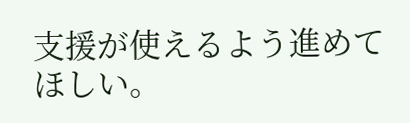支援が使えるよう進めてほしい。